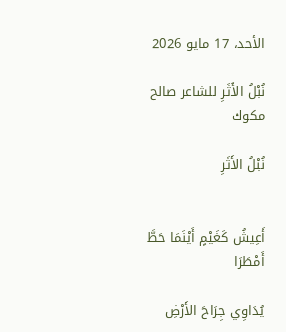الأحد، 17 مايو 2026

نُبْلُ الأَثَرِ للشاعر صالح مكوك

نُبْلُ الأَثَرِ


أَعِيشُ كَغَيْمٍ أَيْنَمَا حَطَّ أَمْطَرَا

يُدَاوِي جِرَاحَ الأَرْضِ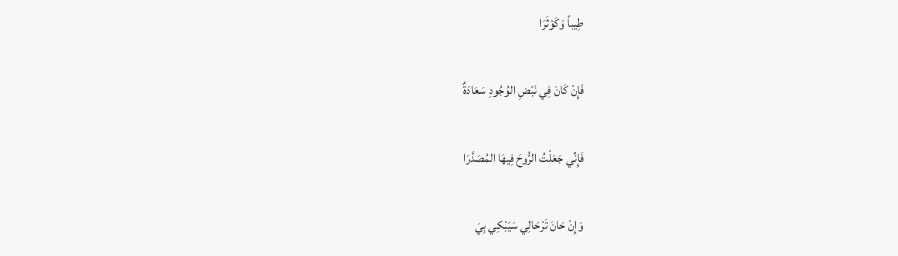طِيباً وَكَوْثَرَا

فَإِنْ كَانَ فِي نَبْضِ الوُجُودِ سَعَادَةٌ

فَإِنِّي جَعَلْتُ الرُّوحَ فِيهَا المُصَدَّرَا

وَإِنْ حَانَ تَرْحَالِي سَيَبْكِي بِيَ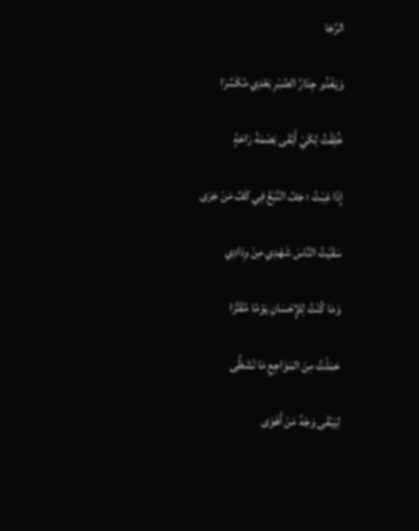الرَّجَا

وَيَغْدُو جِدَارُ الصَّبْرِ بَعْدِي مُكَسَّرَا

خُلِقْتُ لِكَيْ أَبْقَى بَصْمَةَ رَاحَةٍ

إِذَا غِبْتُ ؛ جَفَّ النَّبْعُ فِي كَفِّ مَنْ جَرَى

سَقَيْتُ النَّاسَ شَهْدِي مِنْ وِدَادِي

وَمَا كُنْتُ لِلإِحْسَانِ يَوْمًا مُقَتِّرَا

حَمَلْتُ مِنَ المَوَاجِعِ مَا تَشَظَّى

لِيَبْقَى وَجْهُ مَنْ أَهْوَى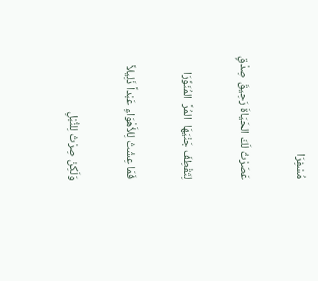مُسْفِرَا

عَصَرْتُ لَكَ الحَيَاةَ رَحِيقَ صِدْقٍ

لِتَقْطِفَ جَنْيَهَا  المُرَّ  المُنَوِّرَا

فَمَا عِشْتُ لِلأَهْوَاءِ عَبْداً ذَلِيلاً

وَلَكِنْ صِرْتُ لِلنُّبْلِ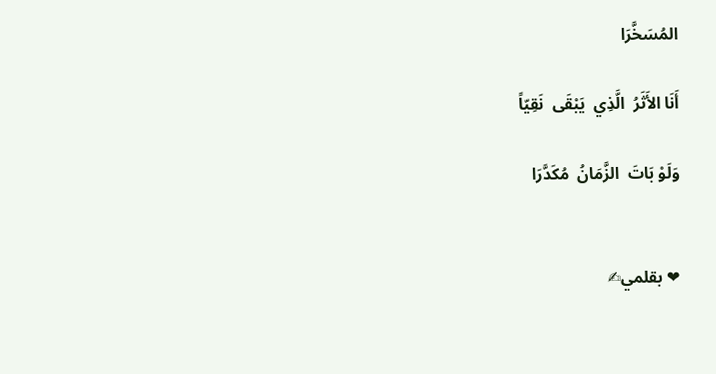المُسَخَّرَا

أَنَا الأَثَرُ  الَّذِي  يَبْقَى  نَقِيّاً

وَلَوْ بَاتَ  الزَّمَانُ  مُكَدَّرَا


❤ بقلمي✍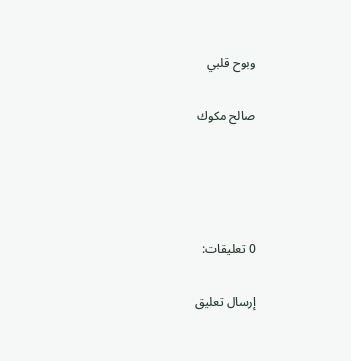وبوح قلبي

صالح مكوك




0 تعليقات:

إرسال تعليق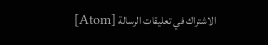الاشتراك في تعليقات الرسالة [Atom]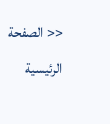<< الصفحة الرئيسية